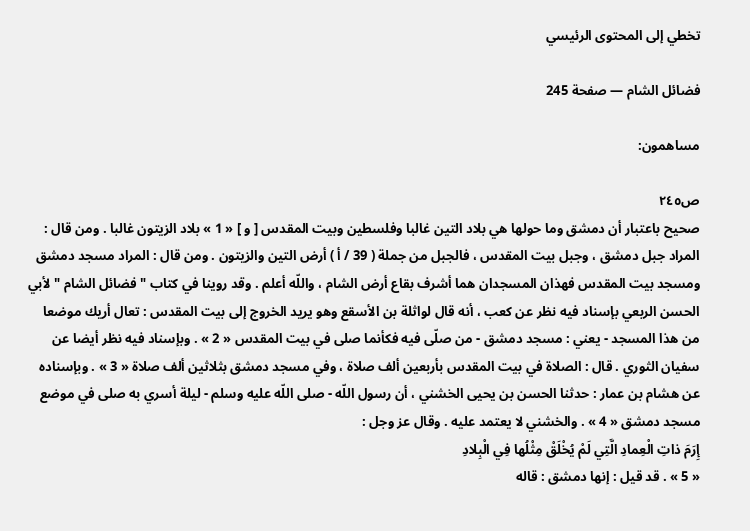تخطي إلى المحتوى الرئيسي

فضائل الشام — صفحة 245

مساهمون:

ص٢٤٥
صحيح باعتبار أن دمشق وما حولها هي بلاد التين غالبا وفلسطين وبيت المقدس [ و ] « 1 » بلاد الزيتون غالبا . ومن قال : المراد جبل دمشق ، وجبل بيت المقدس ، فالجبل من جملة ( 39 / أ ) أرض التين والزيتون . ومن قال : المراد مسجد دمشق ومسجد بيت المقدس فهذان المسجدان هما أشرف بقاع أرض الشام ، واللّه أعلم . وقد روينا في كتاب " فضائل الشام " لأبي الحسن الربعي بإسناد فيه نظر عن كعب ، أنه قال لواثلة بن الأسقع وهو يريد الخروج إلى بيت المقدس : تعال أريك موضعا من هذا المسجد - يعني : مسجد دمشق - من صلّى فيه فكأنما صلى في بيت المقدس « 2 » . وبإسناد فيه نظر أيضا عن سفيان الثوري . قال : الصلاة في بيت المقدس بأربعين ألف صلاة ، وفي مسجد دمشق بثلاثين ألف صلاة « 3 » . وبإسناده عن هشام بن عمار : حدثنا الحسن بن يحيى الخشني ، أن رسول اللّه - صلى اللّه عليه وسلم - ليلة أسري به صلى في موضع مسجد دمشق « 4 » . والخشني لا يعتمد عليه . وقال عز وجل :
إِرَمَ ذاتِ الْعِمادِ الَّتِي لَمْ يُخْلَقْ مِثْلُها فِي الْبِلادِ
« 5 » . قد قيل : إنها دمشق : قاله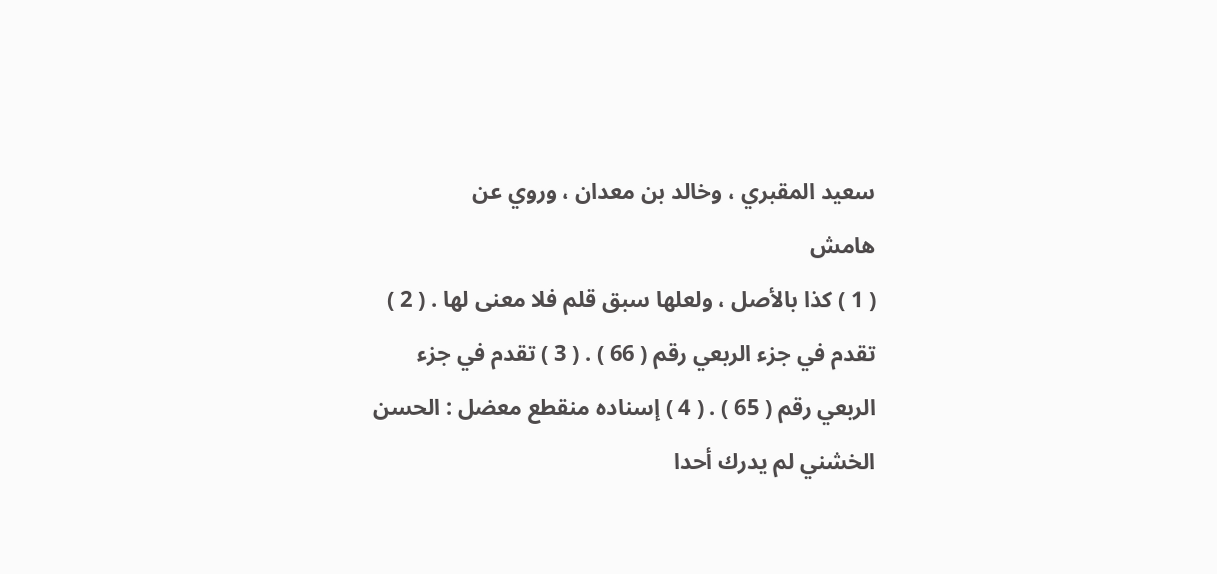سعيد المقبري ، وخالد بن معدان ، وروي عن
هامش
( 1 ) كذا بالأصل ، ولعلها سبق قلم فلا معنى لها . ( 2 ) تقدم في جزء الربعي رقم ( 66 ) . ( 3 ) تقدم في جزء الربعي رقم ( 65 ) . ( 4 ) إسناده منقطع معضل : الحسن الخشني لم يدرك أحدا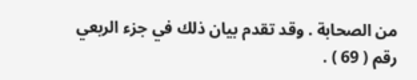من الصحابة . وقد تقدم بيان ذلك في جزء الربعي رقم ( 69 ) .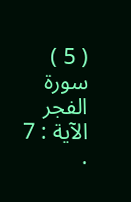( 5 ) سورة الفجر الآية : 7 .